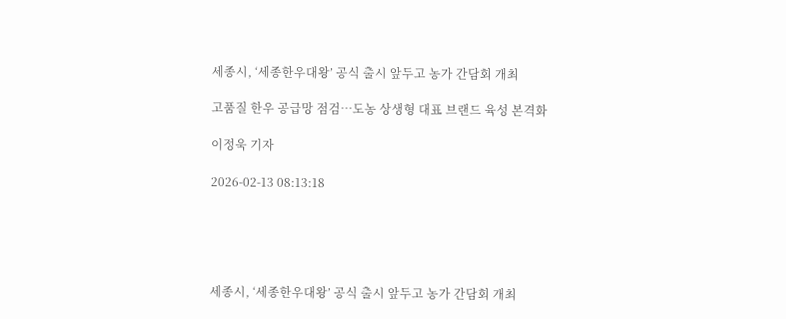세종시, ‘세종한우대왕’ 공식 출시 앞두고 농가 간담회 개최

고품질 한우 공급망 점검…도농 상생형 대표 브랜드 육성 본격화

이정욱 기자

2026-02-13 08:13:18





세종시, ‘세종한우대왕’ 공식 출시 앞두고 농가 간담회 개최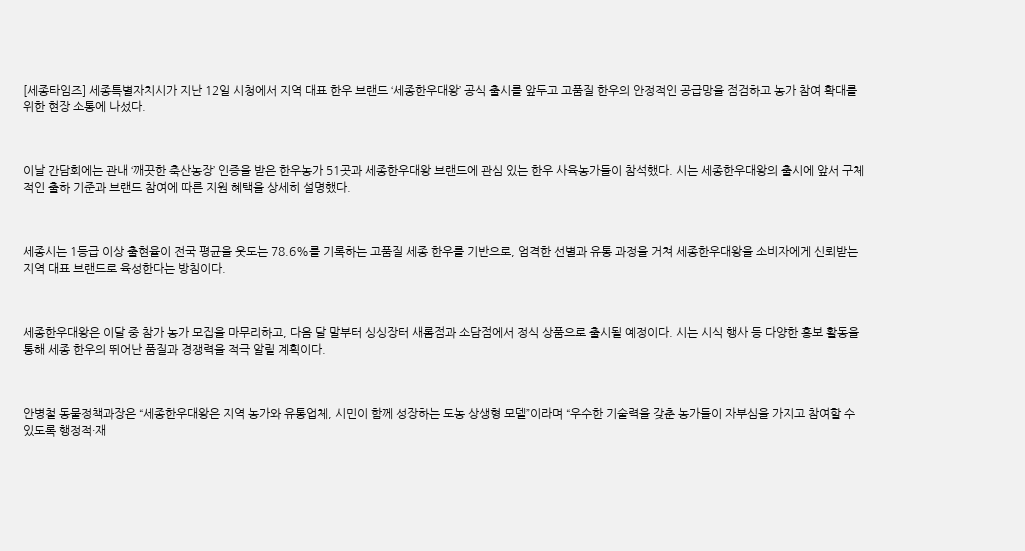[세종타임즈] 세종특별자치시가 지난 12일 시청에서 지역 대표 한우 브랜드 ‘세종한우대왕’ 공식 출시를 앞두고 고품질 한우의 안정적인 공급망을 점검하고 농가 참여 확대를 위한 현장 소통에 나섰다.



이날 간담회에는 관내 ‘깨끗한 축산농장’ 인증을 받은 한우농가 51곳과 세종한우대왕 브랜드에 관심 있는 한우 사육농가들이 참석했다. 시는 세종한우대왕의 출시에 앞서 구체적인 출하 기준과 브랜드 참여에 따른 지원 혜택을 상세히 설명했다.



세종시는 1등급 이상 출현율이 전국 평균을 웃도는 78.6%를 기록하는 고품질 세종 한우를 기반으로, 엄격한 선별과 유통 과정을 거쳐 세종한우대왕을 소비자에게 신뢰받는 지역 대표 브랜드로 육성한다는 방침이다.



세종한우대왕은 이달 중 참가 농가 모집을 마무리하고, 다음 달 말부터 싱싱장터 새롬점과 소담점에서 정식 상품으로 출시될 예정이다. 시는 시식 행사 등 다양한 홍보 활동을 통해 세종 한우의 뛰어난 품질과 경쟁력을 적극 알릴 계획이다.



안병철 동물정책과장은 “세종한우대왕은 지역 농가와 유통업체, 시민이 함께 성장하는 도농 상생형 모델”이라며 “우수한 기술력을 갖춘 농가들이 자부심을 가지고 참여할 수 있도록 행정적·재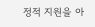정적 지원을 아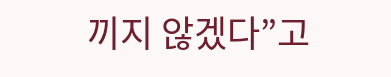끼지 않겠다”고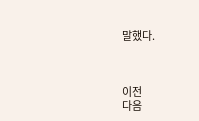말했다.



이전
다음